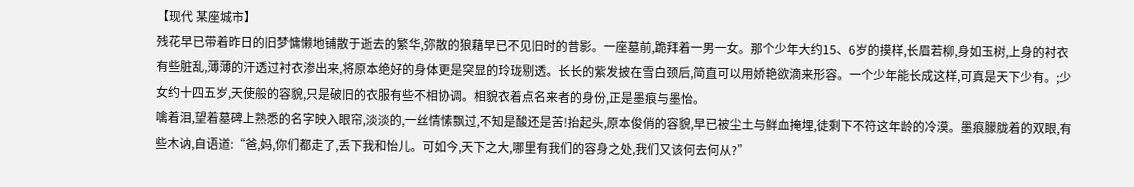【现代 某座城市】
残花早已带着昨日的旧梦慵懒地铺散于逝去的繁华,弥散的狼藉早已不见旧时的昔影。一座墓前,跪拜着一男一女。那个少年大约15、6岁的摸样,长眉若柳,身如玉树,上身的衬衣有些脏乱,薄薄的汗透过衬衣渗出来,将原本绝好的身体更是突显的玲珑剔透。长长的紫发披在雪白颈后,简直可以用娇艳欲滴来形容。一个少年能长成这样,可真是天下少有。;少女约十四五岁,天使般的容貌,只是破旧的衣服有些不相协调。相貌衣着点名来者的身份,正是墨痕与墨怡。
噙着泪,望着墓碑上熟悉的名字映入眼帘,淡淡的,一丝情愫飘过,不知是酸还是苦!抬起头,原本俊俏的容貌,早已被尘土与鲜血掩埋,徒剩下不符这年龄的冷漠。墨痕朦胧着的双眼,有些木讷,自语道:“爸,妈,你们都走了,丢下我和怡儿。可如今,天下之大,哪里有我们的容身之处,我们又该何去何从?”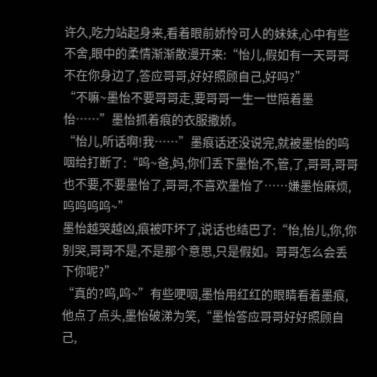许久,吃力站起身来,看着眼前娇怜可人的妹妹,心中有些不舍,眼中的柔情渐渐散漫开来:“怡儿,假如有一天哥哥不在你身边了,答应哥哥,好好照顾自己,好吗?”
“不嘛~墨怡不要哥哥走,要哥哥一生一世陪着墨怡……”墨怡抓着痕的衣服撒娇。
“怡儿,听话啊!我……”墨痕话还没说完,就被墨怡的呜咽给打断了:“呜~爸,妈,你们丢下墨怡,不,管,了,哥哥,哥哥也不要,不要墨怡了,哥哥,不喜欢墨怡了……嫌墨怡麻烦,呜呜呜呜~”
墨怡越哭越凶,痕被吓坏了,说话也结巴了:“怡,怡儿,你,你别哭,哥哥不是,不是那个意思,只是假如。哥哥怎么会丢下你呢?”
“真的?呜,呜~”有些哽咽,墨怡用红红的眼睛看着墨痕,他点了点头,墨怡破涕为笑,“墨怡答应哥哥好好照顾自己,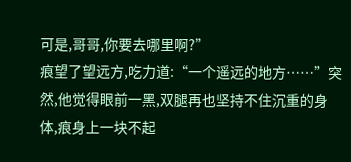可是,哥哥,你要去哪里啊?”
痕望了望远方,吃力道:“一个遥远的地方……”突然,他觉得眼前一黑,双腿再也坚持不住沉重的身体,痕身上一块不起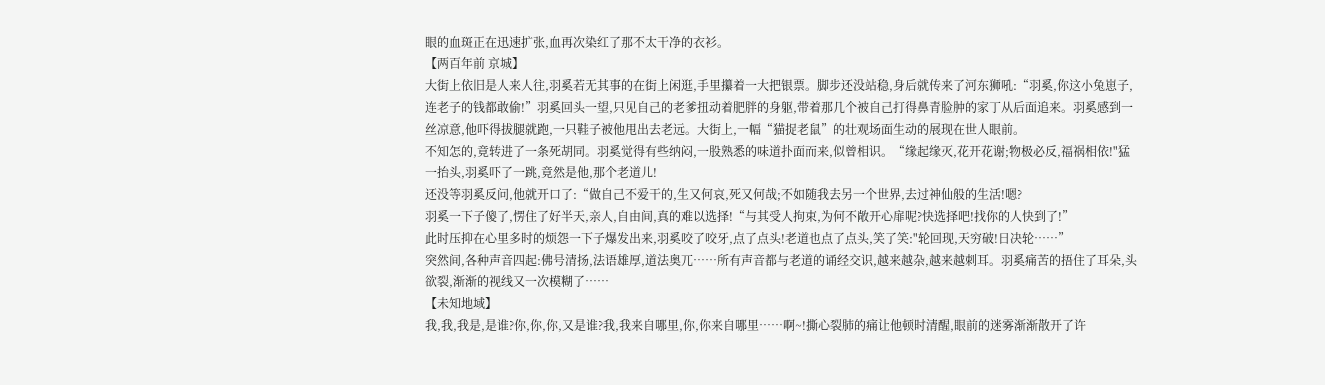眼的血斑正在迅速扩张,血再次染红了那不太干净的衣衫。
【两百年前 京城】
大街上依旧是人来人往,羽奚若无其事的在街上闲逛,手里攥着一大把银票。脚步还没站稳,身后就传来了河东狮吼:“羽奚,你这小兔崽子,连老子的钱都敢偷!”羽奚回头一望,只见自己的老爹扭动着肥胖的身躯,带着那几个被自己打得鼻青脸肿的家丁从后面追来。羽奚感到一丝凉意,他吓得拔腿就跑,一只鞋子被他甩出去老远。大街上,一幅“猫捉老鼠”的壮观场面生动的展现在世人眼前。
不知怎的,竟转进了一条死胡同。羽奚觉得有些纳闷,一股熟悉的味道扑面而来,似曾相识。“缘起缘灭,花开花谢;物极必反,福祸相依!"猛一抬头,羽奚吓了一跳,竟然是他,那个老道儿!
还没等羽奚反问,他就开口了:“做自己不爱干的,生又何哀,死又何哉;不如随我去另一个世界,去过神仙般的生活!嗯?
羽奚一下子傻了,愣住了好半天,亲人,自由间,真的难以选择!“与其受人拘束,为何不敞开心扉呢?快选择吧!找你的人快到了!”
此时压抑在心里多时的烦怨一下子爆发出来,羽奚咬了咬牙,点了点头!老道也点了点头,笑了笑:"轮回现,天穷破!日决轮……”
突然间,各种声音四起:佛号清扬,法语雄厚,道法奥兀……所有声音都与老道的诵经交识,越来越杂,越来越刺耳。羽奚痛苦的捂住了耳朵,头欲裂,渐渐的视线又一次模糊了……
【未知地域】
我,我,我是,是谁?你,你,你,又是谁?我,我来自哪里,你,你来自哪里……啊~!撕心裂肺的痛让他顿时清醒,眼前的迷雾渐渐散开了许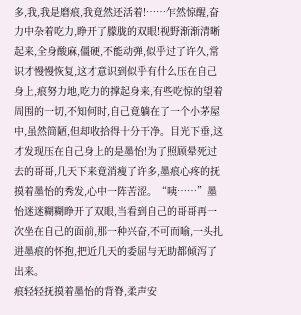多,我,我是磨痕,我竟然还活着!……乍然惊醒,奋力中杂着吃力,睁开了朦胧的双眼!视野渐渐清晰起来,全身酸麻,僵硬,不能动弹,似乎过了许久,常识才慢慢恢复,这才意识到似乎有什么压在自己身上,痕努力地,吃力的撑起身来,有些吃惊的望着周围的一切,不知何时,自己竟躺在了一个小茅屋中,虽然简陋,但却收拾得十分干净。目光下垂,这才发现压在自己身上的是墨怡!为了照顾晕死过去的哥哥,几天下来竟消瘦了许多,墨痕心疼的抚摸着墨怡的秀发,心中一阵苦涩。“咦……”墨怡迷迷糊糊睁开了双眼,当看到自己的哥哥再一次坐在自己的面前,那一种兴奋,不可而喻,一头扎进墨痕的怀抱,把近几天的委屈与无助都倾泻了出来。
痕轻轻抚摸着墨怡的背脊,柔声安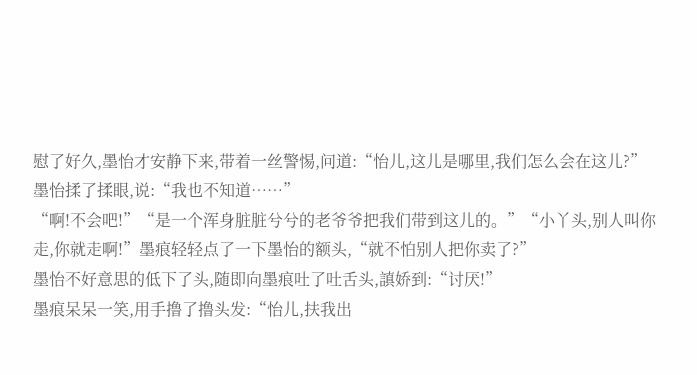慰了好久,墨怡才安静下来,带着一丝警惕,问道:“怡儿,这儿是哪里,我们怎么会在这儿?”
墨怡揉了揉眼,说:“我也不知道……”
“啊!不会吧!”“是一个浑身脏脏兮兮的老爷爷把我们带到这儿的。”“小丫头,别人叫你走,你就走啊!”墨痕轻轻点了一下墨怡的额头,“就不怕别人把你卖了?”
墨怡不好意思的低下了头,随即向墨痕吐了吐舌头,謓娇到:“讨厌!”
墨痕呆呆一笑,用手撸了撸头发:“怡儿,扶我出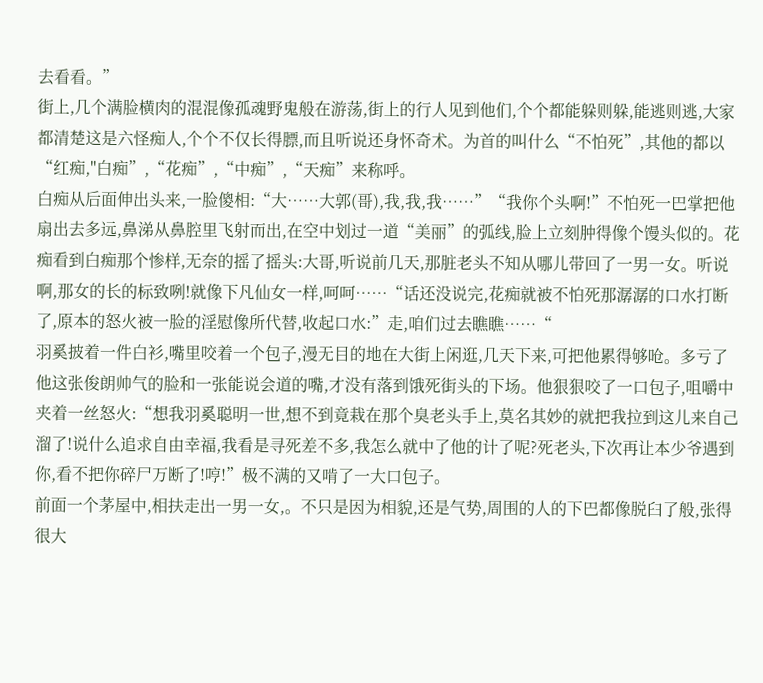去看看。”
街上,几个满脸横肉的混混像孤魂野鬼般在游荡,街上的行人见到他们,个个都能躲则躲,能逃则逃,大家都清楚这是六怪痴人,个个不仅长得膘,而且听说还身怀奇术。为首的叫什么“不怕死”,其他的都以“红痴,"白痴”,“花痴”,“中痴”,“天痴”来称呼。
白痴从后面伸出头来,一脸傻相:“大……大郭(哥),我,我,我……”“我你个头啊!”不怕死一巴掌把他扇出去多远,鼻涕从鼻腔里飞射而出,在空中划过一道“美丽”的弧线,脸上立刻肿得像个馒头似的。花痴看到白痴那个惨样,无奈的摇了摇头:大哥,听说前几天,那脏老头不知从哪儿带回了一男一女。听说啊,那女的长的标致咧!就像下凡仙女一样,呵呵……“话还没说完,花痴就被不怕死那潺潺的口水打断了,原本的怒火被一脸的淫慰像所代替,收起口水:”走,咱们过去瞧瞧……“
羽奚披着一件白衫,嘴里咬着一个包子,漫无目的地在大街上闲逛,几天下来,可把他累得够呛。多亏了他这张俊朗帅气的脸和一张能说会道的嘴,才没有落到饿死街头的下场。他狠狠咬了一口包子,咀嚼中夹着一丝怒火:“想我羽奚聪明一世,想不到竟栽在那个臭老头手上,莫名其妙的就把我拉到这儿来自己溜了!说什么追求自由幸福,我看是寻死差不多,我怎么就中了他的计了呢?死老头,下次再让本少爷遇到你,看不把你碎尸万断了!哼!”极不满的又啃了一大口包子。
前面一个茅屋中,相扶走出一男一女,。不只是因为相貌,还是气势,周围的人的下巴都像脱臼了般,张得很大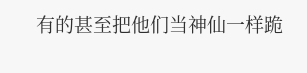有的甚至把他们当神仙一样跪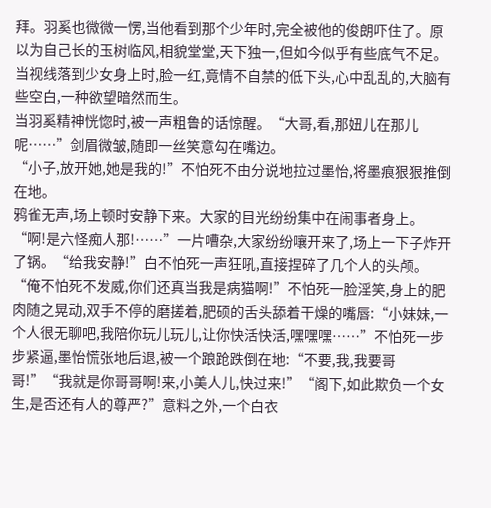拜。羽奚也微微一愣,当他看到那个少年时,完全被他的俊朗吓住了。原以为自己长的玉树临风,相貌堂堂,天下独一,但如今似乎有些底气不足。当视线落到少女身上时,脸一红,竟情不自禁的低下头,心中乱乱的,大脑有些空白,一种欲望暗然而生。
当羽奚精神恍惚时,被一声粗鲁的话惊醒。“大哥,看,那妞儿在那儿呢……”剑眉微皱,随即一丝笑意勾在嘴边。
“小子,放开她,她是我的!”不怕死不由分说地拉过墨怡,将墨痕狠狠推倒在地。
鸦雀无声,场上顿时安静下来。大家的目光纷纷集中在闹事者身上。“啊!是六怪痴人那!……”一片嘈杂,大家纷纷嚷开来了,场上一下子炸开了锅。“给我安静!”白不怕死一声狂吼,直接捏碎了几个人的头颅。“俺不怕死不发威,你们还真当我是病猫啊!”不怕死一脸淫笑,身上的肥肉随之晃动,双手不停的磨搓着,肥硕的舌头舔着干燥的嘴唇:“小妹妹,一个人很无聊吧,我陪你玩儿玩儿,让你快活快活,嘿嘿嘿……”不怕死一步步紧逼,墨怡慌张地后退,被一个踉跄跌倒在地:“不要,我,我要哥哥!”“我就是你哥哥啊!来,小美人儿,快过来!”“阁下,如此欺负一个女生,是否还有人的尊严?”意料之外,一个白衣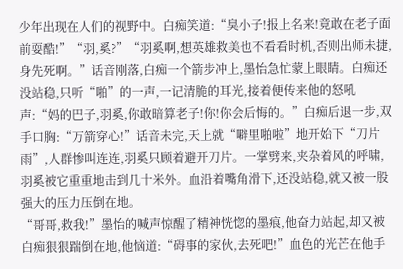少年出现在人们的视野中。白痴笑道:“臭小子!报上名来!竟敢在老子面前耍酷!”“羽,奚?”“羽奚啊,想英雄救美也不看看时机,否则出师未捷,身先死啊。”话音刚落,白痴一个箭步冲上,墨怡急忙蒙上眼睛。白痴还没站稳,只听“啪”的一声,一记清脆的耳光,接着便传来他的怒吼声:“妈的巴子,羽奚,你敢暗算老子!你!你会后悔的。”白痴后退一步,双手口胸:“万箭穿心!”话音未完,天上就“噼里啪啦”地开始下“刀片雨”,人群惨叫连连,羽奚只顾着避开刀片。一掌劈来,夹杂着风的呼啸,羽奚被它重重地击到几十米外。血沿着嘴角滑下,还没站稳,就又被一股强大的压力压倒在地。
“哥哥,救我!”墨怡的喊声惊醒了精神恍惚的墨痕,他奋力站起,却又被白痴狠狠踹倒在地,他恼道:“碍事的家伙,去死吧!”血色的光芒在他手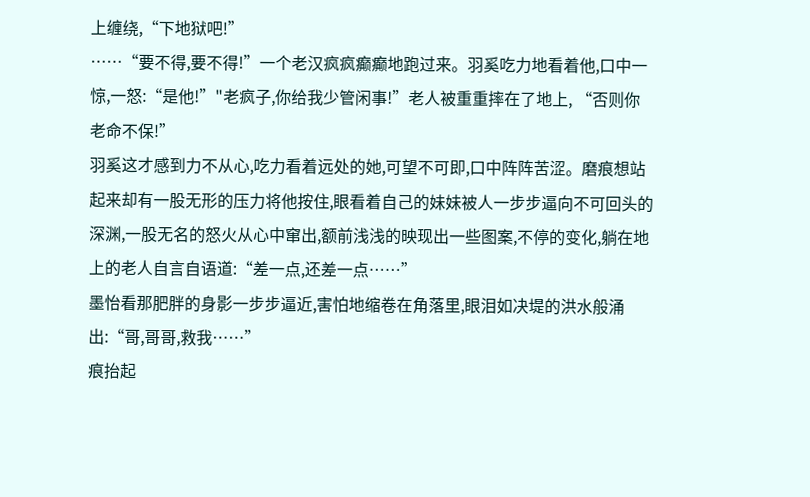上缠绕,“下地狱吧!”
……“要不得,要不得!”一个老汉疯疯癫癫地跑过来。羽奚吃力地看着他,口中一惊,一怒:“是他!”"老疯子,你给我少管闲事!”老人被重重摔在了地上, “否则你老命不保!”
羽奚这才感到力不从心,吃力看着远处的她,可望不可即,口中阵阵苦涩。磨痕想站起来却有一股无形的压力将他按住,眼看着自己的妹妹被人一步步逼向不可回头的深渊,一股无名的怒火从心中窜出,额前浅浅的映现出一些图案,不停的变化,躺在地上的老人自言自语道:“差一点,还差一点……”
墨怡看那肥胖的身影一步步逼近,害怕地缩卷在角落里,眼泪如决堤的洪水般涌出:“哥,哥哥,救我……”
痕抬起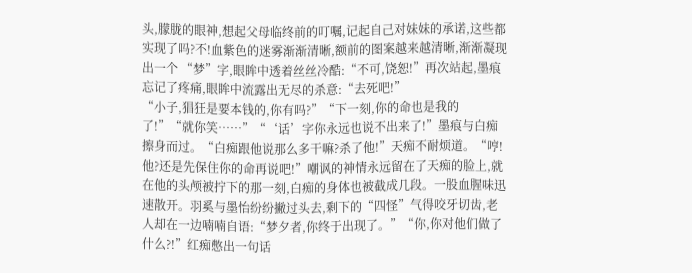头,朦胧的眼神,想起父母临终前的叮嘱,记起自己对妹妹的承诺,这些都实现了吗?不!血紫色的迷雾渐渐清晰,额前的图案越来越清晰,渐渐凝现出一个 “梦”字,眼眸中透着丝丝冷酷:“不可,饶恕!”再次站起,墨痕忘记了疼痛,眼眸中流露出无尽的杀意:“去死吧!”
“小子,猖狂是要本钱的,你有吗?”“下一刻,你的命也是我的了!”“就你笑……”“‘话’字你永远也说不出来了!”墨痕与白痴擦身而过。“白痴跟他说那么多干嘛?杀了他!”天痴不耐烦道。“哼!他?还是先保住你的命再说吧!”嘲讽的神情永远留在了天痴的脸上,就在他的头颅被拧下的那一刻,白痴的身体也被截成几段。一股血腥味迅速散开。羽奚与墨怡纷纷撇过头去,剩下的“四怪”气得咬牙切齿,老人却在一边喃喃自语:“梦夕者,你终于出现了。”“你,你对他们做了什么?!”红痴憋出一句话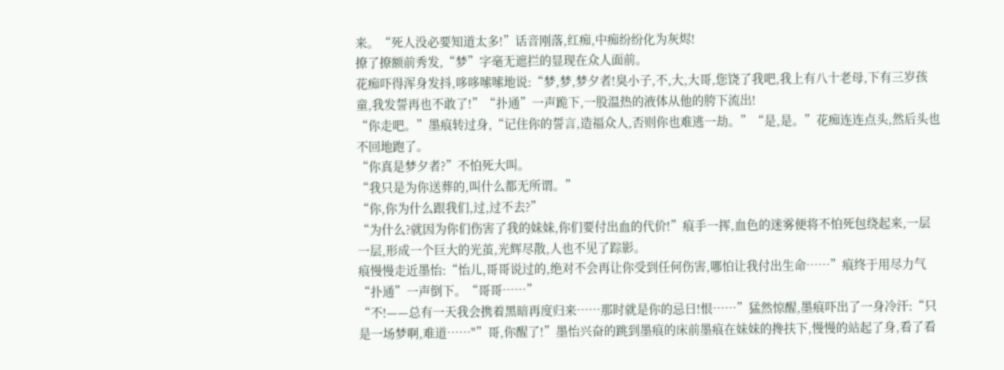来。“死人没必要知道太多!”话音刚落,红痴,中痴纷纷化为灰烬!
撩了撩额前秀发,“梦”字毫无遮拦的显现在众人面前。
花痴吓得浑身发抖,哆哆嗦嗦地说:“梦,梦,梦夕者!臭小子,不,大,大哥,您饶了我吧,我上有八十老母,下有三岁孩童,我发誓再也不敢了!”“扑通”一声跪下,一股温热的液体从他的胯下流出!
“你走吧。”墨痕转过身,“记住你的誓言,造福众人,否则你也难逃一劫。”“是,是。”花痴连连点头,然后头也不回地跑了。
“你真是梦夕者?”不怕死大叫。
“我只是为你送葬的,叫什么都无所谓。”
“你,你为什么跟我们,过,过不去?”
“为什么?就因为你们伤害了我的妹妹,你们要付出血的代价!”痕手一挥,血色的迷雾便将不怕死包绕起来,一层一层,形成一个巨大的光茧,光辉尽散,人也不见了踪影。
痕慢慢走近墨怡:“怡儿,哥哥说过的,绝对不会再让你受到任何伤害,哪怕让我付出生命……”痕终于用尽力气“扑通”一声倒下。“哥哥……”
“不!——总有一天我会携着黑暗再度归来……那时就是你的忌日!恨……”猛然惊醒,墨痕吓出了一身冷汗:“只是一场梦啊,难道……"”哥,你醒了!”墨怡兴奋的跳到墨痕的床前墨痕在妹妹的搀扶下,慢慢的站起了身,看了看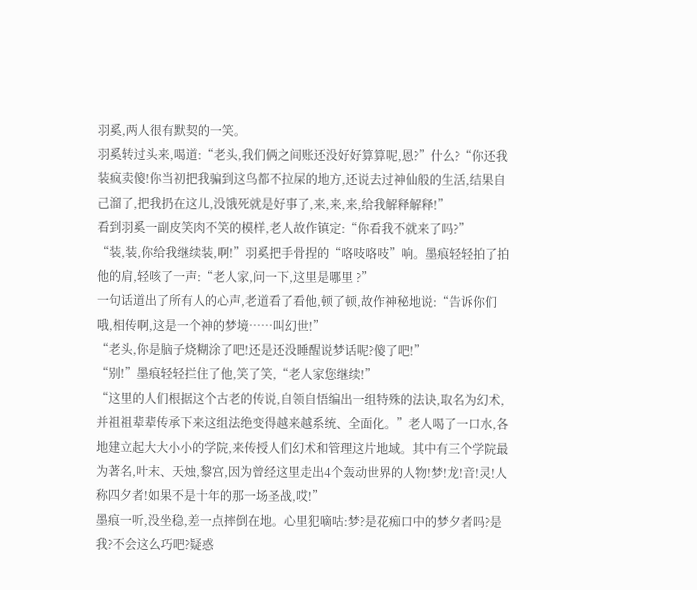羽奚,两人很有默契的一笑。
羽奚转过头来,喝道:“老头,我们俩之间账还没好好算算呢,恩?”什么?“你还我装疯卖傻!你当初把我骗到这鸟都不拉屎的地方,还说去过神仙般的生活,结果自己溜了,把我扔在这儿,没饿死就是好事了,来,来,来,给我解释解释!”
看到羽奚一副皮笑肉不笑的模样,老人故作镇定:“你看我不就来了吗?”
“装,装,你给我继续装,啊!”羽奚把手骨捏的“咯吱咯吱”响。墨痕轻轻拍了拍他的肩,轻咳了一声:“老人家,问一下,这里是哪里 ?”
一句话道出了所有人的心声,老道看了看他,顿了顿,故作神秘地说:“告诉你们哦,相传啊,这是一个神的梦境……叫幻世!”
“老头,你是脑子烧糊涂了吧!还是还没睡醒说梦话呢?傻了吧!”
“别!”墨痕轻轻拦住了他,笑了笑,“老人家您继续!”
“这里的人们根据这个古老的传说,自领自悟编出一组特殊的法诀,取名为幻术,并祖祖辈辈传承下来这组法绝变得越来越系统、全面化。”老人喝了一口水,各地建立起大大小小的学院,来传授人们幻术和管理这片地域。其中有三个学院最为著名,叶末、天烛,黎宫,因为曾经这里走出4个轰动世界的人物!梦!龙!音!灵!人称四夕者!如果不是十年的那一场圣战,哎!”
墨痕一听,没坐稳,差一点摔倒在地。心里犯嘀咕:梦?是花痴口中的梦夕者吗?是我?不会这么巧吧?疑惑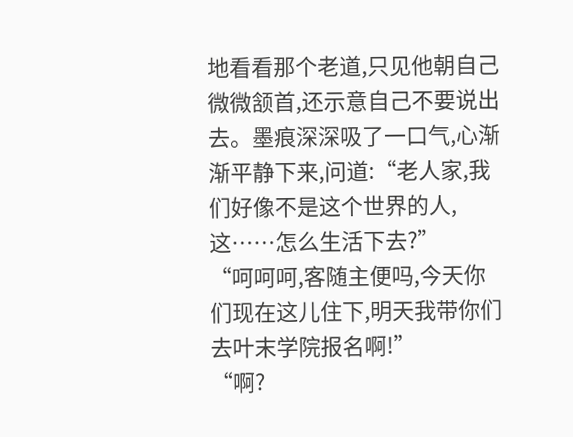地看看那个老道,只见他朝自己微微颔首,还示意自己不要说出去。墨痕深深吸了一口气,心渐渐平静下来,问道:“老人家,我们好像不是这个世界的人,这……怎么生活下去?”
“呵呵呵,客随主便吗,今天你们现在这儿住下,明天我带你们去叶末学院报名啊!”
“啊?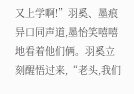又上学啊!”羽奚、墨痕异口同声道,墨怡笑嘻嘻地看着他们俩。羽奚立刻醒悟过来,“老头,我们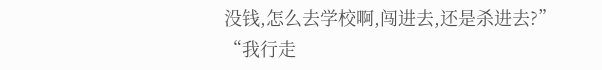没钱,怎么去学校啊,闯进去,还是杀进去?”
“我行走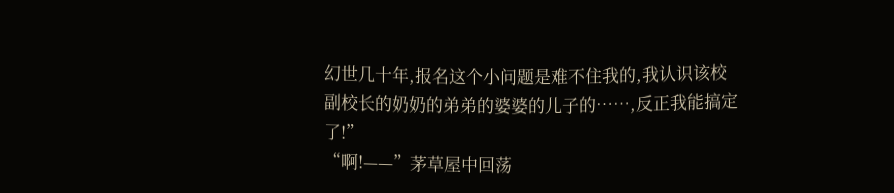幻世几十年,报名这个小问题是难不住我的,我认识该校副校长的奶奶的弟弟的婆婆的儿子的……,反正我能搞定了!”
“啊!——”茅草屋中回荡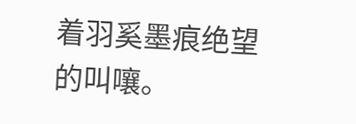着羽奚墨痕绝望的叫嚷。